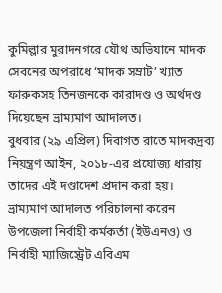কুমিল্লার মুরাদনগরে যৌথ অভিযানে মাদক সেবনের অপরাধে ‘মাদক সম্রাট’ খ্যাত ফারুকসহ তিনজনকে কারাদণ্ড ও অর্থদণ্ড দিয়েছেন ভ্রাম্যমাণ আদালত।
বুধবার (২৯ এপ্রিল) দিবাগত রাতে মাদকদ্রব্য নিয়ন্ত্রণ আইন, ২০১৮-এর প্রযোজ্য ধারায় তাদের এই দণ্ডাদেশ প্রদান করা হয়।
ভ্রাম্যমাণ আদালত পরিচালনা করেন উপজেলা নির্বাহী কর্মকর্তা (ইউএনও) ও নির্বাহী ম্যাজিস্ট্রেট এবিএম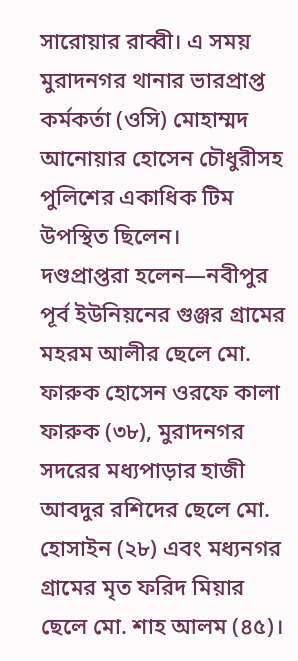সারোয়ার রাব্বী। এ সময় মুরাদনগর থানার ভারপ্রাপ্ত কর্মকর্তা (ওসি) মোহাম্মদ আনোয়ার হোসেন চৌধুরীসহ পুলিশের একাধিক টিম উপস্থিত ছিলেন।
দণ্ডপ্রাপ্তরা হলেন—নবীপুর পূর্ব ইউনিয়নের গুঞ্জর গ্রামের মহরম আলীর ছেলে মো. ফারুক হোসেন ওরফে কালা ফারুক (৩৮), মুরাদনগর সদরের মধ্যপাড়ার হাজী আবদুর রশিদের ছেলে মো. হোসাইন (২৮) এবং মধ্যনগর গ্রামের মৃত ফরিদ মিয়ার ছেলে মো. শাহ আলম (৪৫)।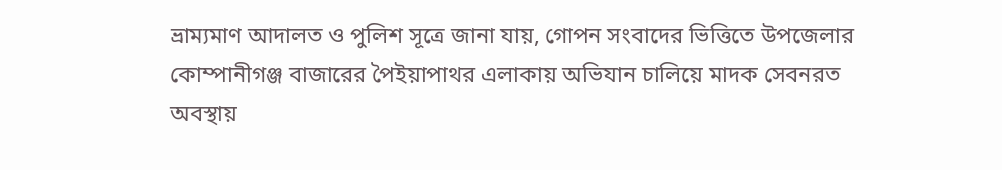ভ্রাম্যমাণ আদালত ও পুলিশ সূত্রে জানা যায়, গোপন সংবাদের ভিত্তিতে উপজেলার কোম্পানীগঞ্জ বাজারের পৈইয়াপাথর এলাকায় অভিযান চালিয়ে মাদক সেবনরত অবস্থায়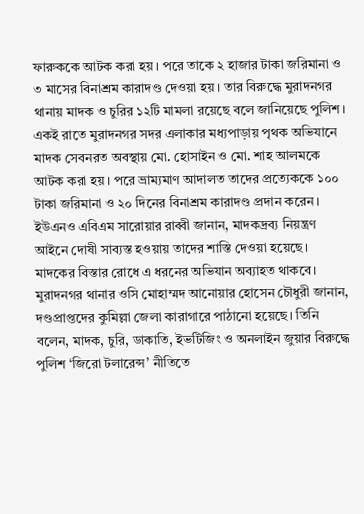ফারুককে আটক করা হয়। পরে তাকে ২ হাজার টাকা জরিমানা ও ৩ মাসের বিনাশ্রম কারাদণ্ড দেওয়া হয়। তার বিরুদ্ধে মুরাদনগর থানায় মাদক ও চুরির ১২টি মামলা রয়েছে বলে জানিয়েছে পুলিশ।
একই রাতে মুরাদনগর সদর এলাকার মধ্যপাড়ায় পৃথক অভিযানে মাদক সেবনরত অবস্থায় মো. হোসাইন ও মো. শাহ আলমকে আটক করা হয়। পরে ভ্রাম্যমাণ আদালত তাদের প্রত্যেককে ১০০ টাকা জরিমানা ও ২০ দিনের বিনাশ্রম কারাদণ্ড প্রদান করেন।
ইউএনও এবিএম সারোয়ার রাব্বী জানান, মাদকদ্রব্য নিয়ন্ত্রণ আইনে দোষী সাব্যস্ত হওয়ায় তাদের শাস্তি দেওয়া হয়েছে। মাদকের বিস্তার রোধে এ ধরনের অভিযান অব্যাহত থাকবে।
মুরাদনগর থানার ওসি মোহাম্মদ আনোয়ার হোসেন চৌধুরী জানান, দণ্ডপ্রাপ্তদের কুমিল্লা জেলা কারাগারে পাঠানো হয়েছে। তিনি বলেন, মাদক, চুরি, ডাকাতি, ইভটিজিং ও অনলাইন জুয়ার বিরুদ্ধে পুলিশ ‘জিরো টলারেন্স’ নীতিতে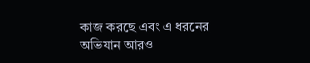কাজ করছে এবং এ ধরনের অভিযান আরও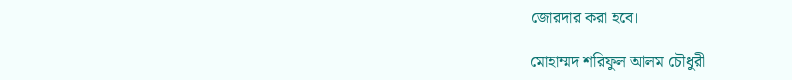জোরদার করা হবে।

মোহাম্মদ শরিফুল আলম চৌধুরী